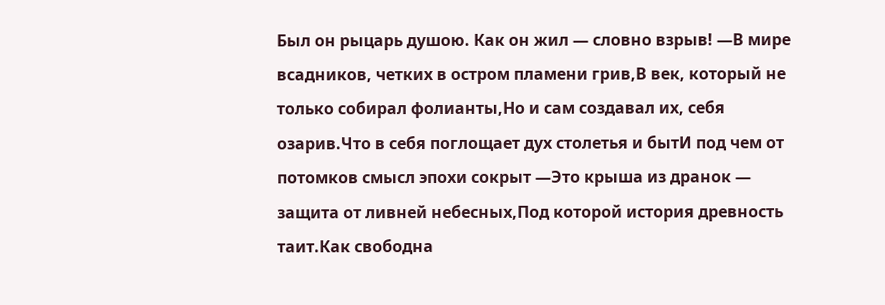Был он рыцарь душою. Как он жил — словно взрыв! —В мире всадников, четких в остром пламени грив,В век, который не только собирал фолианты,Но и сам создавал их, себя озарив.Что в себя поглощает дух столетья и бытИ под чем от потомков смысл эпохи сокрыт —Это крыша из дранок — защита от ливней небесных,Под которой история древность таит.Как свободна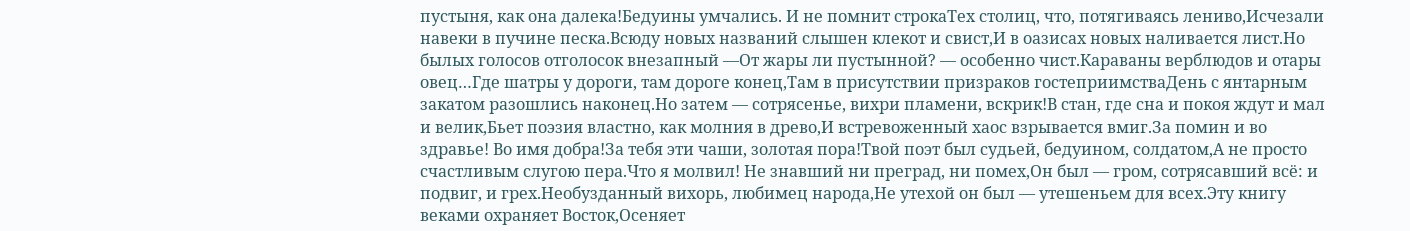пустыня, как она далека!Бедуины умчались. И не помнит строкаТех столиц, что, потягиваясь лениво,Исчезали навеки в пучине песка.Всюду новых названий слышен клекот и свист,И в оазисах новых наливается лист.Но былых голосов отголосок внезапный —От жары ли пустынной? — особенно чист.Караваны верблюдов и отары овец…Где шатры у дороги, там дороге конец,Там в присутствии призраков гостеприимстваДень с янтарным закатом разошлись наконец.Но затем — сотрясенье, вихри пламени, вскрик!В стан, где сна и покоя ждут и мал и велик,Бьет поэзия властно, как молния в древо,И встревоженный хаос взрывается вмиг.За помин и во здравье! Во имя добра!За тебя эти чаши, золотая пора!Твой поэт был судьей, бедуином, солдатом,А не просто счастливым слугою пера.Что я молвил! Не знавший ни преград, ни помех,Он был — гром, сотрясавший всё: и подвиг, и грех.Необузданный вихорь, любимец народа,Не утехой он был — утешеньем для всех.Эту книгу веками охраняет Восток,Осеняет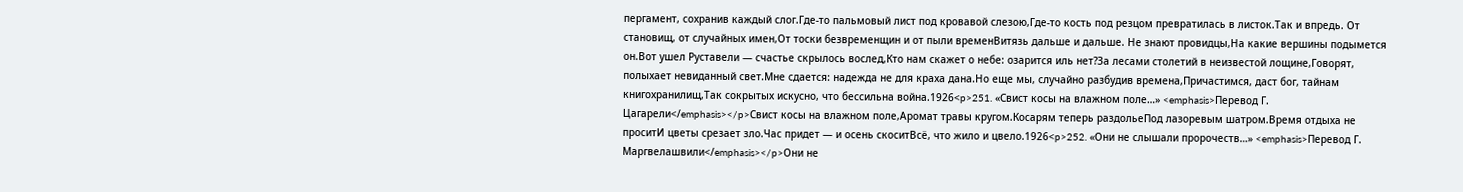пергамент, сохранив каждый слог.Где-то пальмовый лист под кровавой слезою,Где-то кость под резцом превратилась в листок.Так и впредь. От становищ, от случайных имен,От тоски безвременщин и от пыли временВитязь дальше и дальше. Не знают провидцы,На какие вершины подымется он.Вот ушел Руставели — счастье скрылось вослед,Кто нам скажет о небе: озарится иль нет?За лесами столетий в неизвестой лощине,Говорят, полыхает невиданный свет.Мне сдается: надежда не для краха дана.Но еще мы, случайно разбудив времена,Причастимся, даст бог, тайнам книгохранилищ,Так сокрытых искусно, что бессильна война.1926<p>251. «Свист косы на влажном поле…» <emphasis>Перевод Г. Цагарели</emphasis></p>Свист косы на влажном поле,Аромат травы кругом.Косарям теперь раздольеПод лазоревым шатром.Время отдыха не проситИ цветы срезает зло.Час придет — и осень скоситВсё, что жило и цвело.1926<p>252. «Они не слышали пророчеств…» <emphasis>Перевод Г. Маргвелашвили</emphasis></p>Они не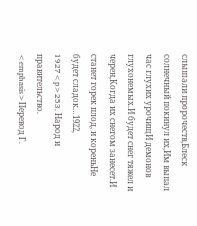слышали пророчеств,Блеск солнечный покинул их,Им выпал час глухих урочищИ демонов глухонемых.И будет снег тяжел и черен,Когда их снегом занесет.И станет горек плод, и кореньНе будет сладок…1922, 1927<p>253. Народ и правительство. <emphasis>Перевод Г.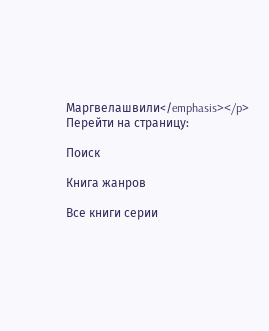Маргвелашвили</emphasis></p>
Перейти на страницу:

Поиск

Книга жанров

Все книги серии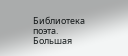Библиотека поэта. Большая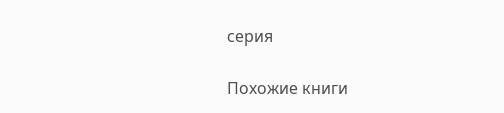серия

Похожие книги